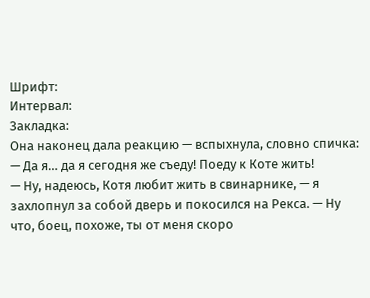Шрифт:
Интервал:
Закладка:
Она наконец дала реакцию — вспыхнула, словно спичка:
— Да я… да я сегодня же съеду! Поеду к Коте жить!
— Ну, надеюсь, Котя любит жить в свинарнике, — я захлопнул за собой дверь и покосился на Рекса. — Ну что, боец, похоже, ты от меня скоро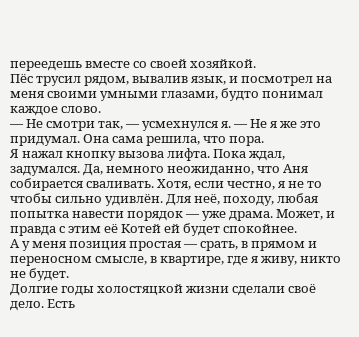переедешь вместе со своей хозяйкой.
Пёс трусил рядом, вывалив язык, и посмотрел на меня своими умными глазами, будто понимал каждое слово.
— Не смотри так, — усмехнулся я. — Не я же это придумал. Она сама решила, что пора.
Я нажал кнопку вызова лифта. Пока ждал, задумался. Да, немного неожиданно, что Аня собирается сваливать. Хотя, если честно, я не то чтобы сильно удивлён. Для неё, походу, любая попытка навести порядок — уже драма. Может, и правда с этим её Котей ей будет спокойнее.
А у меня позиция простая — срать, в прямом и переносном смысле, в квартире, где я живу, никто не будет.
Долгие годы холостяцкой жизни сделали своё дело. Есть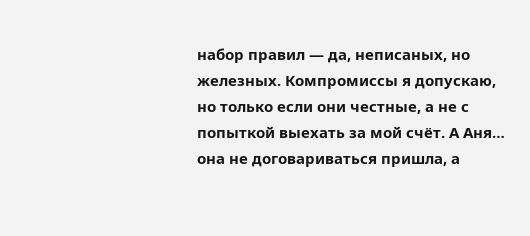набор правил — да, неписаных, но железных. Компромиссы я допускаю, но только если они честные, а не с попыткой выехать за мой счёт. А Аня… она не договариваться пришла, а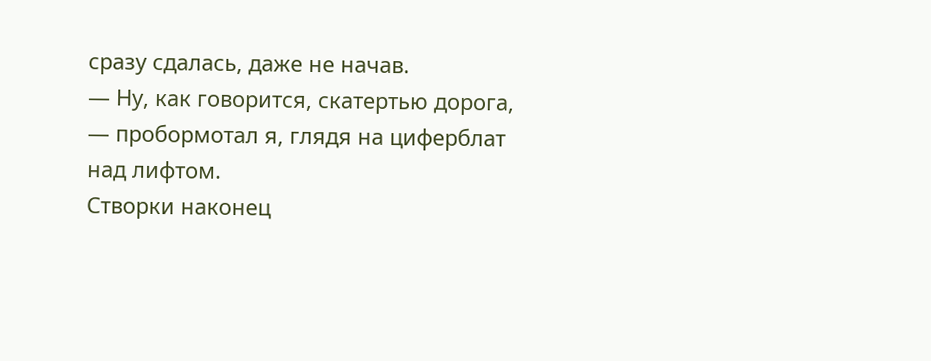сразу сдалась, даже не начав.
— Ну, как говорится, скатертью дорога, — пробормотал я, глядя на циферблат над лифтом.
Створки наконец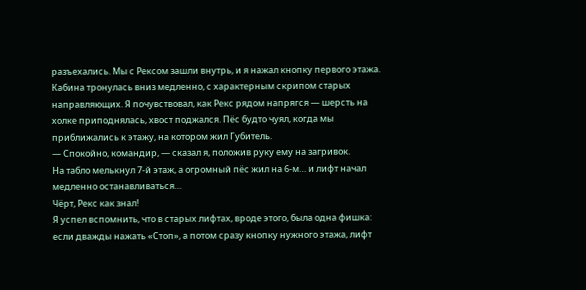разъехались. Мы с Рексом зашли внутрь, и я нажал кнопку первого этажа. Кабина тронулась вниз медленно, с характерным скрипом старых направляющих. Я почувствовал, как Рекс рядом напрягся — шерсть на холке приподнялась, хвост поджался. Пёс будто чуял, когда мы приближались к этажу, на котором жил Губитель.
— Спокойно, командир, — сказал я, положив руку ему на загривок.
На табло мелькнул 7-й этаж, а огромный пёс жил на 6-м… и лифт начал медленно останавливаться…
Чёрт, Рекс как знал!
Я успел вспомнить, что в старых лифтах, вроде этого, была одна фишка: если дважды нажать «Стоп», а потом сразу кнопку нужного этажа, лифт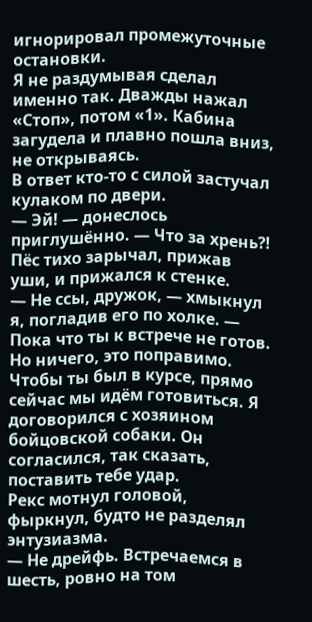игнорировал промежуточные остановки.
Я не раздумывая сделал именно так. Дважды нажал «Стоп», потом «1». Кабина загудела и плавно пошла вниз, не открываясь.
В ответ кто-то с силой застучал кулаком по двери.
— Эй! — донеслось приглушённо. — Что за хрень⁈
Пёс тихо зарычал, прижав уши, и прижался к стенке.
— Не ссы, дружок, — хмыкнул я, погладив его по холке. — Пока что ты к встрече не готов. Но ничего, это поправимо. Чтобы ты был в курсе, прямо сейчас мы идём готовиться. Я договорился с хозяином бойцовской собаки. Он согласился, так сказать, поставить тебе удар.
Рекс мотнул головой, фыркнул, будто не разделял энтузиазма.
— Не дрейфь. Встречаемся в шесть, ровно на том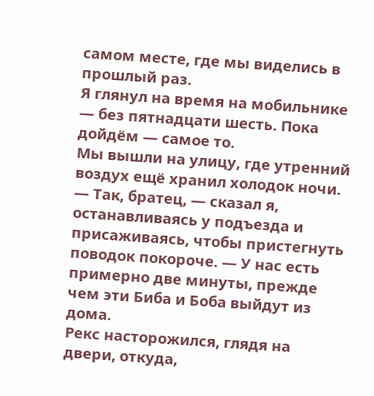самом месте, где мы виделись в прошлый раз.
Я глянул на время на мобильнике — без пятнадцати шесть. Пока дойдём — самое то.
Мы вышли на улицу, где утренний воздух ещё хранил холодок ночи.
— Так, братец, — сказал я, останавливаясь у подъезда и присаживаясь, чтобы пристегнуть поводок покороче. — У нас есть примерно две минуты, прежде чем эти Биба и Боба выйдут из дома.
Рекс насторожился, глядя на двери, откуда,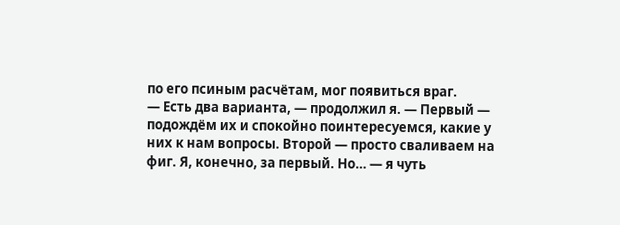по его псиным расчётам, мог появиться враг.
— Есть два варианта, — продолжил я. — Первый — подождём их и спокойно поинтересуемся, какие у них к нам вопросы. Второй — просто сваливаем на фиг. Я, конечно, за первый. Но… — я чуть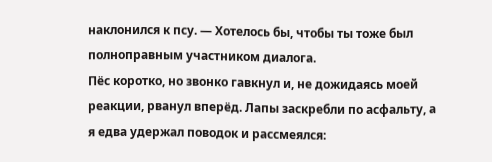наклонился к псу. — Хотелось бы, чтобы ты тоже был полноправным участником диалога.
Пёс коротко, но звонко гавкнул и, не дожидаясь моей реакции, рванул вперёд. Лапы заскребли по асфальту, а я едва удержал поводок и рассмеялся: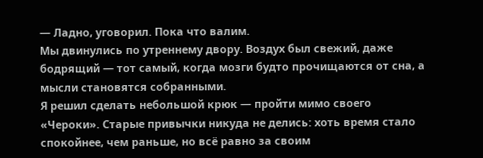— Ладно, уговорил. Пока что валим.
Мы двинулись по утреннему двору. Воздух был свежий, даже бодрящий — тот самый, когда мозги будто прочищаются от сна, а мысли становятся собранными.
Я решил сделать небольшой крюк — пройти мимо своего «Чероки». Старые привычки никуда не делись: хоть время стало спокойнее, чем раньше, но всё равно за своим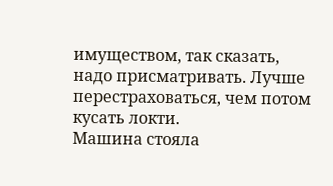имуществом, так сказать, надо присматривать. Лучше перестраховаться, чем потом кусать локти.
Машина стояла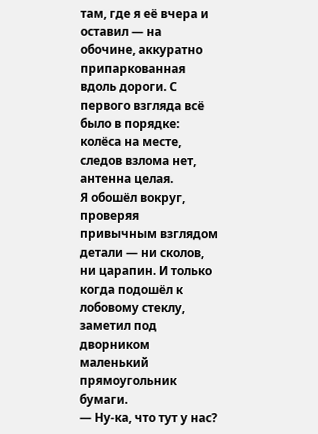там, где я её вчера и оставил — на обочине, аккуратно припаркованная вдоль дороги. С первого взгляда всё было в порядке: колёса на месте, следов взлома нет, антенна целая.
Я обошёл вокруг, проверяя привычным взглядом детали — ни сколов, ни царапин. И только когда подошёл к лобовому стеклу, заметил под дворником маленький прямоугольник бумаги.
— Ну-ка, что тут у нас?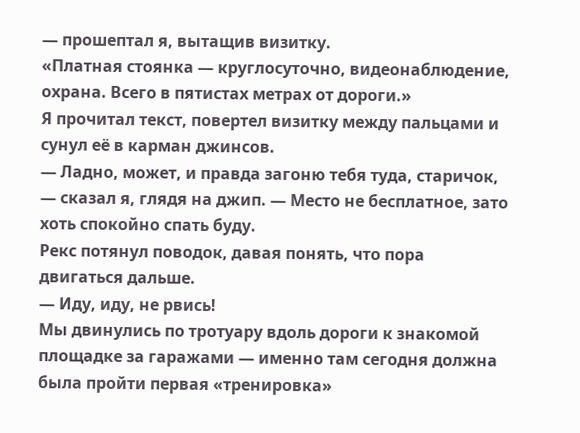— прошептал я, вытащив визитку.
«Платная стоянка — круглосуточно, видеонаблюдение, охрана. Всего в пятистах метрах от дороги.»
Я прочитал текст, повертел визитку между пальцами и сунул её в карман джинсов.
— Ладно, может, и правда загоню тебя туда, старичок, — сказал я, глядя на джип. — Место не бесплатное, зато хоть спокойно спать буду.
Рекс потянул поводок, давая понять, что пора двигаться дальше.
— Иду, иду, не рвись!
Мы двинулись по тротуару вдоль дороги к знакомой площадке за гаражами — именно там сегодня должна была пройти первая «тренировка»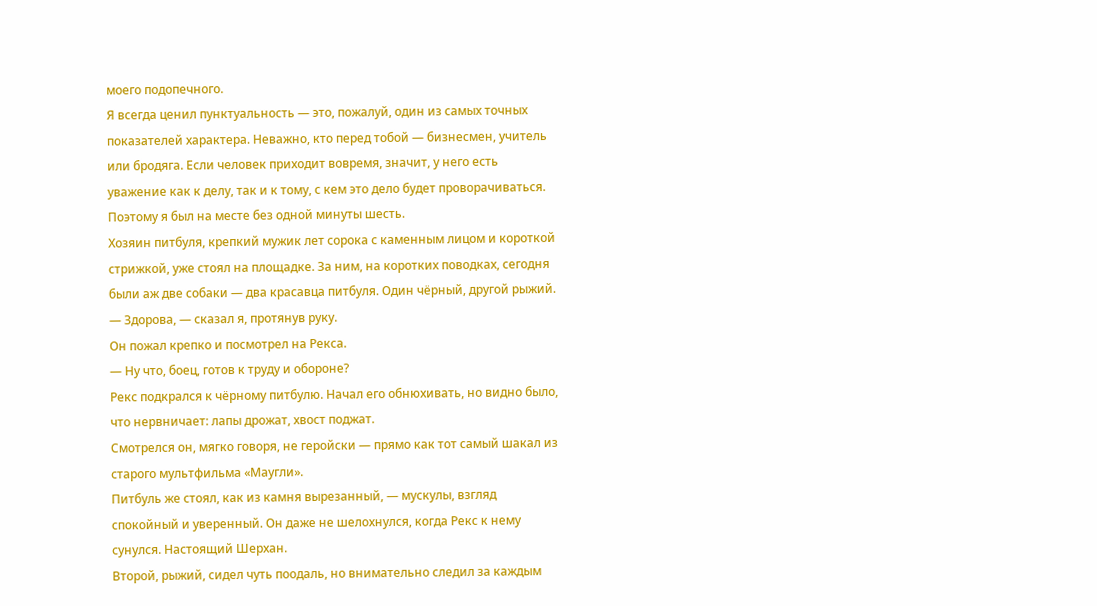моего подопечного.
Я всегда ценил пунктуальность — это, пожалуй, один из самых точных показателей характера. Неважно, кто перед тобой — бизнесмен, учитель или бродяга. Если человек приходит вовремя, значит, у него есть уважение как к делу, так и к тому, с кем это дело будет проворачиваться. Поэтому я был на месте без одной минуты шесть.
Хозяин питбуля, крепкий мужик лет сорока с каменным лицом и короткой стрижкой, уже стоял на площадке. За ним, на коротких поводках, сегодня были аж две собаки — два красавца питбуля. Один чёрный, другой рыжий.
— Здорова, — сказал я, протянув руку.
Он пожал крепко и посмотрел на Рекса.
— Ну что, боец, готов к труду и обороне?
Рекс подкрался к чёрному питбулю. Начал его обнюхивать, но видно было, что нервничает: лапы дрожат, хвост поджат.
Смотрелся он, мягко говоря, не геройски — прямо как тот самый шакал из старого мультфильма «Маугли».
Питбуль же стоял, как из камня вырезанный, — мускулы, взгляд спокойный и уверенный. Он даже не шелохнулся, когда Рекс к нему сунулся. Настоящий Шерхан.
Второй, рыжий, сидел чуть поодаль, но внимательно следил за каждым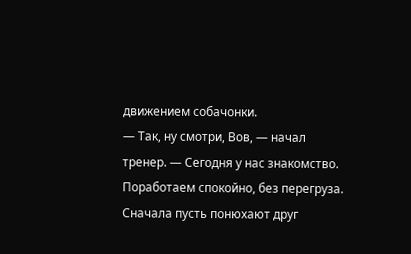движением собачонки.
— Так, ну смотри, Вов, — начал тренер. — Сегодня у нас знакомство. Поработаем спокойно, без перегруза. Сначала пусть понюхают друг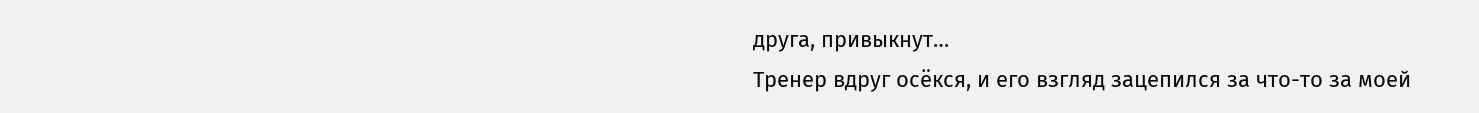друга, привыкнут…
Тренер вдруг осёкся, и его взгляд зацепился за что-то за моей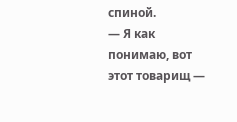спиной.
— Я как понимаю, вот этот товарищ —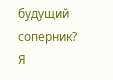будущий соперник?
Я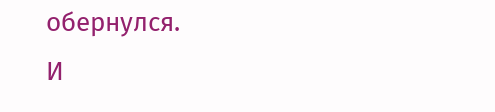обернулся.
И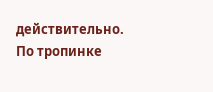действительно. По тропинке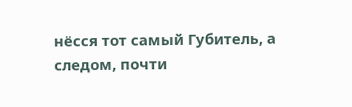нёсся тот самый Губитель, а следом, почти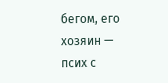бегом, его хозяин — псих с